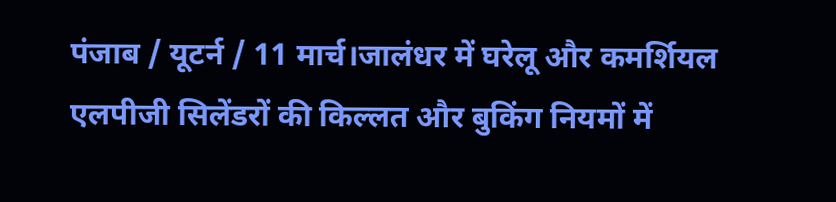पंजाब / यूटर्न / 11 मार्च।जालंधर में घरेलू और कमर्शियल एलपीजी सिलेंडरों की किल्लत और बुकिंग नियमों में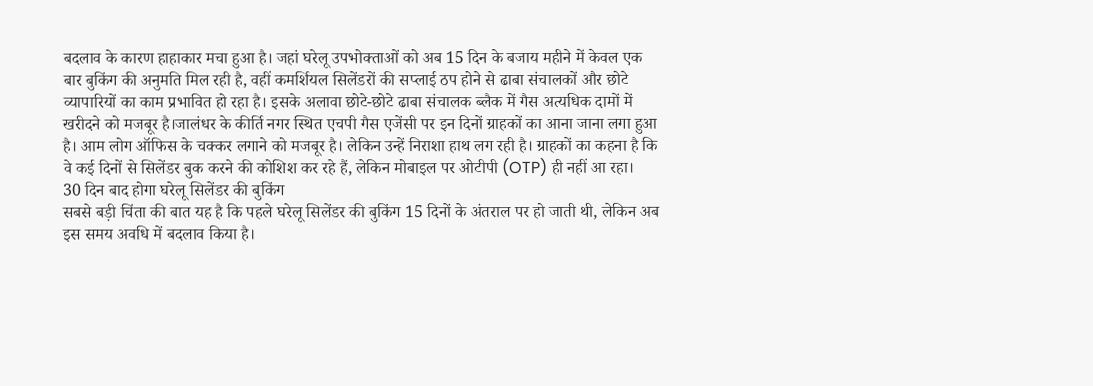बदलाव के कारण हाहाकार मचा हुआ है। जहां घरेलू उपभोक्ताओं को अब 15 दिन के बजाय महीने में केवल एक बार बुकिंग की अनुमति मिल रही है, वहीं कमर्शियल सिलेंडरों की सप्लाई ठप होने से ढाबा संचालकों और छोटे व्यापारियों का काम प्रभावित हो रहा है। इसके अलावा छोटे-छोटे ढाबा संचालक ब्लैक में गैस अत्यधिक दामों में खरीदने को मजबूर है।जालंधर के कीर्ति नगर स्थित एचपी गैस एजेंसी पर इन दिनों ग्राहकों का आना जाना लगा हुआ है। आम लोग ऑफिस के चक्कर लगाने को मजबूर है। लेकिन उन्हें निराशा हाथ लग रही है। ग्राहकों का कहना है कि वे कई दिनों से सिलेंडर बुक करने की कोशिश कर रहे हैं, लेकिन मोबाइल पर ओटीपी (OTP) ही नहीं आ रहा।
30 दिन बाद होगा घरेलू सिलेंडर की बुकिंग
सबसे बड़ी चिंता की बात यह है कि पहले घरेलू सिलेंडर की बुकिंग 15 दिनों के अंतराल पर हो जाती थी, लेकिन अब इस समय अवधि में बदलाव किया है।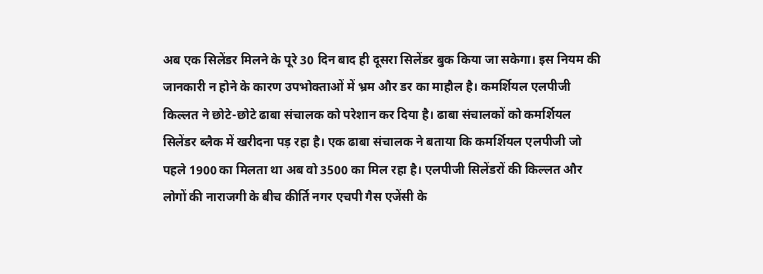अब एक सिलेंडर मिलने के पूरे 30 दिन बाद ही दूसरा सिलेंडर बुक किया जा सकेगा। इस नियम की जानकारी न होने के कारण उपभोक्ताओं में भ्रम और डर का माहौल है। कमर्शियल एलपीजी किल्लत ने छोटे-छोटे ढाबा संचालक को परेशान कर दिया है। ढाबा संचालकों को कमर्शियल सिलेंडर ब्लैक में खरीदना पड़ रहा है। एक ढाबा संचालक ने बताया कि कमर्शियल एलपीजी जो पहले 1900 का मिलता था अब वो 3500 का मिल रहा है। एलपीजी सिलेंडरों की किल्लत और लोगों की नाराजगी के बीच कीर्ति नगर एचपी गैस एजेंसी के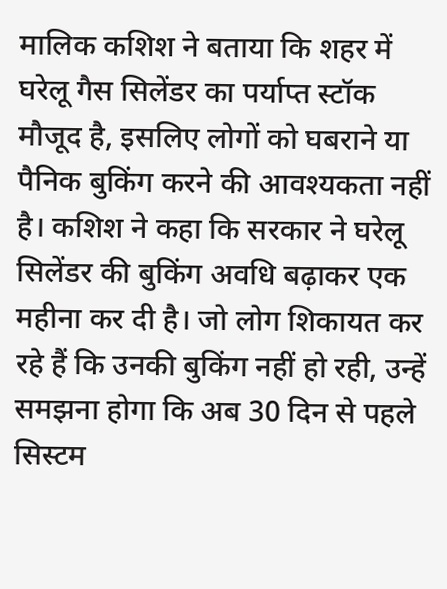मालिक कशिश ने बताया कि शहर में घरेलू गैस सिलेंडर का पर्याप्त स्टॉक मौजूद है, इसलिए लोगों को घबराने या पैनिक बुकिंग करने की आवश्यकता नहीं है। कशिश ने कहा कि सरकार ने घरेलू सिलेंडर की बुकिंग अवधि बढ़ाकर एक महीना कर दी है। जो लोग शिकायत कर रहे हैं कि उनकी बुकिंग नहीं हो रही, उन्हें समझना होगा कि अब 30 दिन से पहले सिस्टम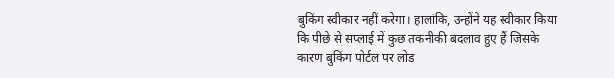बुकिंग स्वीकार नहीं करेगा। हालांकि, उन्होंने यह स्वीकार किया कि पीछे से सप्लाई में कुछ तकनीकी बदलाव हुए हैं जिसके कारण बुकिंग पोर्टल पर लोड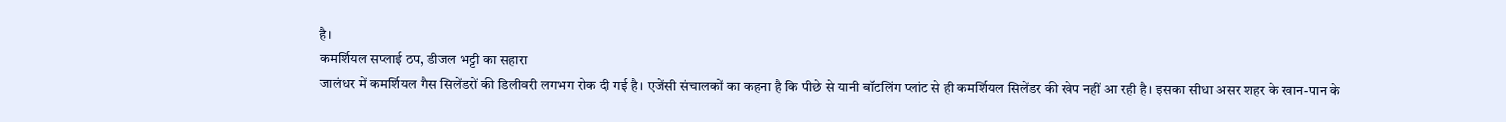है।
कमर्शियल सप्लाई ठप, डीजल भट्टी का सहारा
जालंधर में कमर्शियल गैस सिलेंडरों की डिलीवरी लगभग रोक दी गई है। एजेंसी संचालकों का कहना है कि पीछे से यानी बॉटलिंग प्लांट से ही कमर्शियल सिलेंडर की खेप नहीं आ रही है। इसका सीधा असर शहर के खान-पान के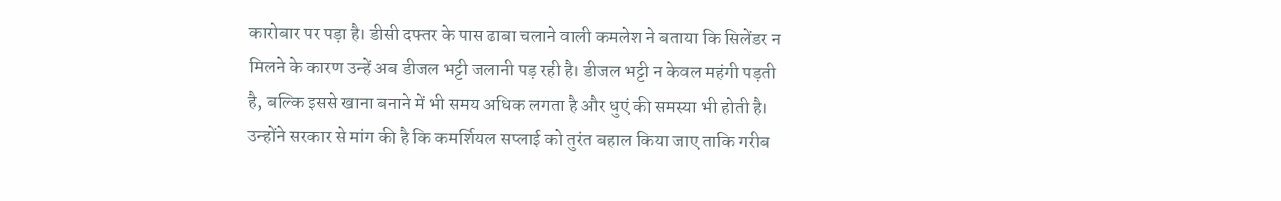कारोबार पर पड़ा है। डीसी दफ्तर के पास ढाबा चलाने वाली कमलेश ने बताया कि सिलेंडर न मिलने के कारण उन्हें अब डीजल भट्टी जलानी पड़ रही है। डीजल भट्टी न केवल महंगी पड़ती है, बल्कि इससे खाना बनाने में भी समय अधिक लगता है और धुएं की समस्या भी होती है। उन्होंने सरकार से मांग की है कि कमर्शियल सप्लाई को तुरंत बहाल किया जाए ताकि गरीब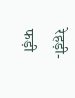रेहड़ी-फड़ी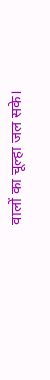वालों का चूल्हा जल सके।